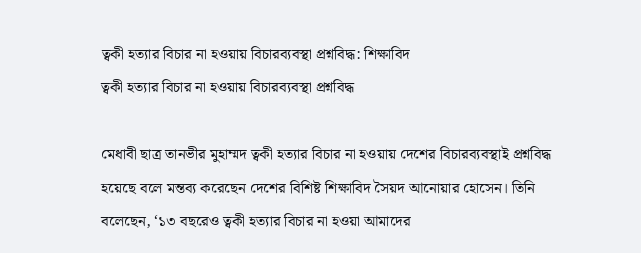ত্বকী হত্যার বিচার না হওয়ায় বিচারব্যবস্থা প্রশ্নবিদ্ধ: শিক্ষাবিদ
ত্বকী হত্যার বিচার না হওয়ায় বিচারব্যবস্থা প্রশ্নবিদ্ধ

মেধাবী ছাত্র তানভীর মুহাম্মদ ত্বকী হত্যার বিচার না হওয়ায় দেশের বিচারব্যবস্থাই প্রশ্নবিদ্ধ হয়েছে বলে মন্তব্য করেছেন দেশের বিশিষ্ট শিক্ষাবিদ সৈয়দ আনোয়ার হোসেন। তিনি বলেছেন, ‘১৩ বছরেও ত্বকী হত্যার বিচার না হওয়া আমাদের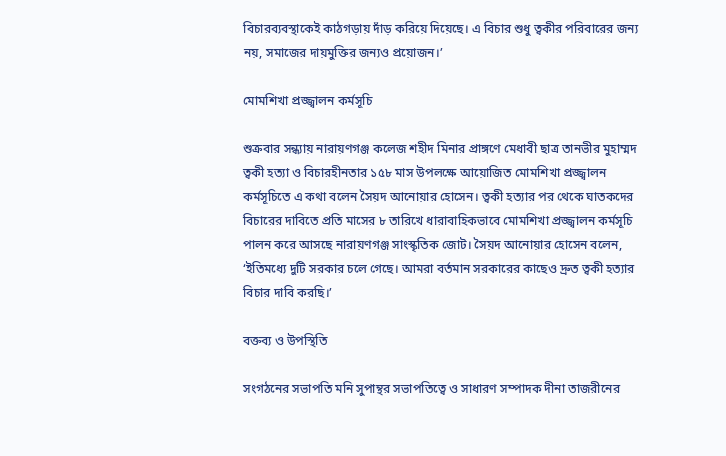বিচারব্যবস্থাকেই কাঠগড়ায় দাঁড় করিয়ে দিয়েছে। এ বিচার শুধু ত্বকীর পরিবারের জন্য নয়, সমাজের দায়মুক্তির জন্যও প্রয়োজন।’

মোমশিখা প্রজ্জ্বালন কর্মসূচি

শুক্রবার সন্ধ্যায় নারায়ণগঞ্জ কলেজ শহীদ মিনার প্রাঙ্গণে মেধাবী ছাত্র তানভীর মুহাম্মদ ত্বকী হত্যা ও বিচারহীনতার ১৫৮ মাস উপলক্ষে আয়োজিত মোমশিখা প্রজ্জ্বালন কর্মসূচিতে এ কথা বলেন সৈয়দ আনোয়ার হোসেন। ত্বকী হত্যার পর থেকে ঘাতকদের বিচারের দাবিতে প্রতি মাসের ৮ তারিখে ধারাবাহিকভাবে মোমশিখা প্রজ্জ্বালন কর্মসূচি পালন করে আসছে নারায়ণগঞ্জ সাংস্কৃতিক জোট। সৈয়দ আনোয়ার হোসেন বলেন, ‘ইতিমধ্যে দুটি সরকার চলে গেছে। আমরা বর্তমান সরকারের কাছেও দ্রুত ত্বকী হত্যার বিচার দাবি করছি।’

বক্তব্য ও উপস্থিতি

সংগঠনের সভাপতি মনি সুপান্থর সভাপতিত্বে ও সাধারণ সম্পাদক দীনা তাজরীনের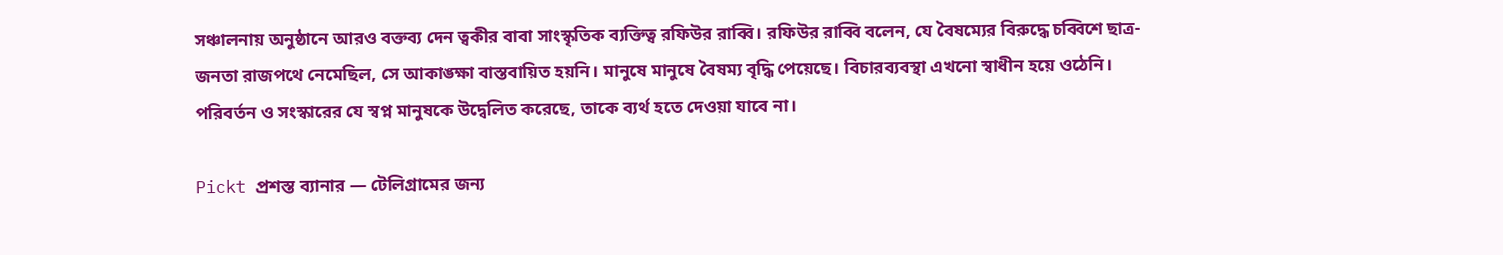সঞ্চালনায় অনুষ্ঠানে আরও বক্তব্য দেন ত্বকীর বাবা সাংস্কৃতিক ব্যক্তিত্ব রফিউর রাব্বি। রফিউর রাব্বি বলেন, যে বৈষম্যের বিরুদ্ধে চব্বিশে ছাত্র-জনতা রাজপথে নেমেছিল, সে আকাঙ্ক্ষা বাস্তবায়িত হয়নি। মানুষে মানুষে বৈষম্য বৃদ্ধি পেয়েছে। বিচারব্যবস্থা এখনো স্বাধীন হয়ে ওঠেনি। পরিবর্তন ও সংস্কারের যে স্বপ্ন মানুষকে উদ্বেলিত করেছে, তাকে ব্যর্থ হতে দেওয়া যাবে না।

Pickt প্রশস্ত ব্যানার — টেলিগ্রামের জন্য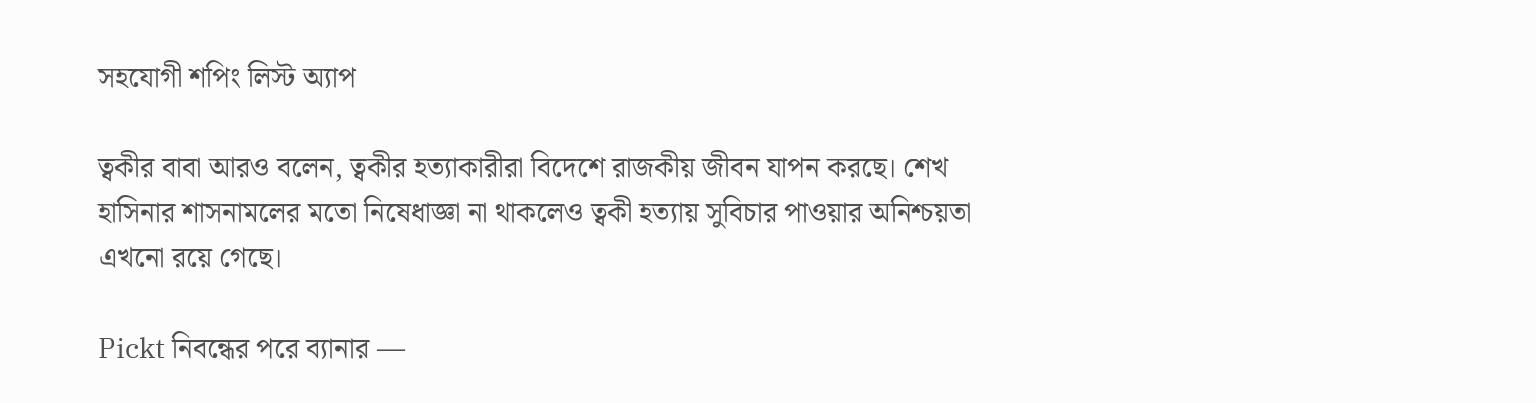সহযোগী শপিং লিস্ট অ্যাপ

ত্বকীর বাবা আরও বলেন, ত্বকীর হত্যাকারীরা বিদেশে রাজকীয় জীবন যাপন করছে। শেখ হাসিনার শাসনামলের মতো নিষেধাজ্ঞা না থাকলেও ত্বকী হত্যায় সুবিচার পাওয়ার অনিশ্চয়তা এখনো রয়ে গেছে।

Pickt নিবন্ধের পরে ব্যানার —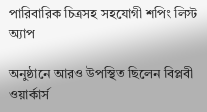পারিবারিক চিত্রসহ সহযোগী শপিং লিস্ট অ্যাপ

অনুষ্ঠানে আরও উপস্থিত ছিলেন বিপ্লবী ওয়ার্কার্স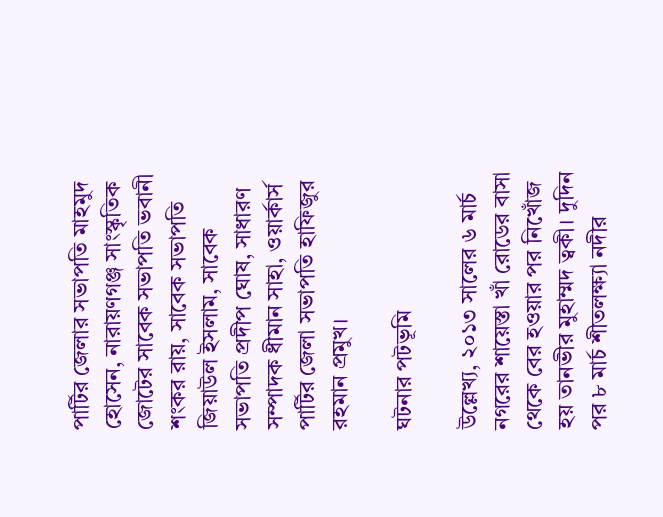পার্টির জেলার সভাপতি মাহমুদ হোসেন, নারায়ণগঞ্জ সাংস্কৃতিক জোটের সাবেক সভাপতি ভবানী শংকর রায়, সাবেক সভাপতি জিয়াউল ইসলাম, সাবেক সভাপতি প্রদীপ ঘোষ, সাধারণ সম্পাদক ধীমান সাহা, ওয়ার্কার্স পার্টির জেলা সভাপতি হাফিজুর রহমান প্রমুখ।

ঘটনার পটভূমি

উল্লেখ্য, ২০১৩ সালের ৬ মার্চ নগরের শায়েস্তা খাঁ রোডের বাসা থেকে বের হওয়ার পর নিখোঁজ হয় তানভীর মুহাম্মদ ত্বকী। দুদিন পর ৮ মার্চ শীতলক্ষ্যা নদীর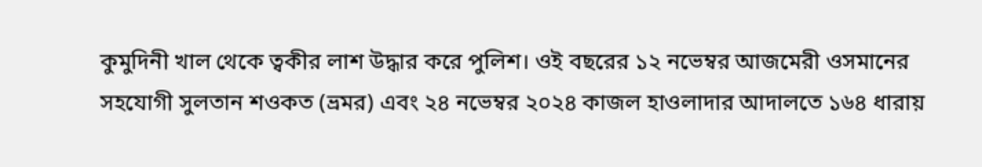কুমুদিনী খাল থেকে ত্বকীর লাশ উদ্ধার করে পুলিশ। ওই বছরের ১২ নভেম্বর আজমেরী ওসমানের সহযোগী সুলতান শওকত (ভ্রমর) এবং ২৪ নভেম্বর ২০২৪ কাজল হাওলাদার আদালতে ১৬৪ ধারায়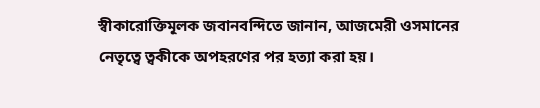স্বীকারোক্তিমূলক জবানবন্দিতে জানান, আজমেরী ওসমানের নেতৃত্বে ত্বকীকে অপহরণের পর হত্যা করা হয়।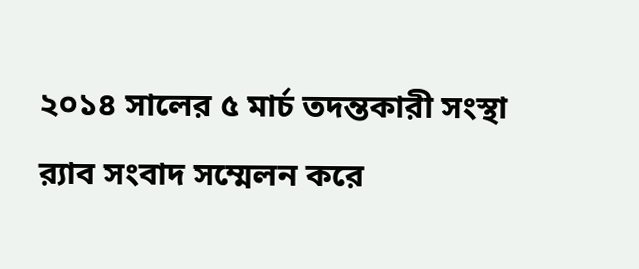২০১৪ সালের ৫ মার্চ তদন্তকারী সংস্থা র‍্যাব সংবাদ সম্মেলন করে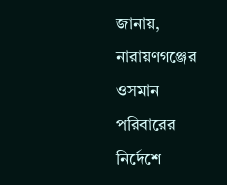জানায়, নারায়ণগঞ্জের ওসমান পরিবারের নির্দেশে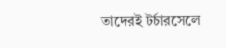তাদেরই টর্চারসেলে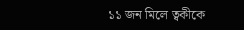১১ জন মিলে ত্বকীকে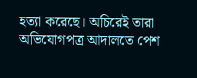হত্যা করেছে। অচিরেই তারা অভিযোগপত্র আদালতে পেশ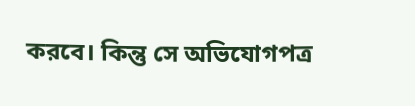করবে। কিন্তু সে অভিযোগপত্র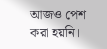আজও পেশ করা হয়নি।